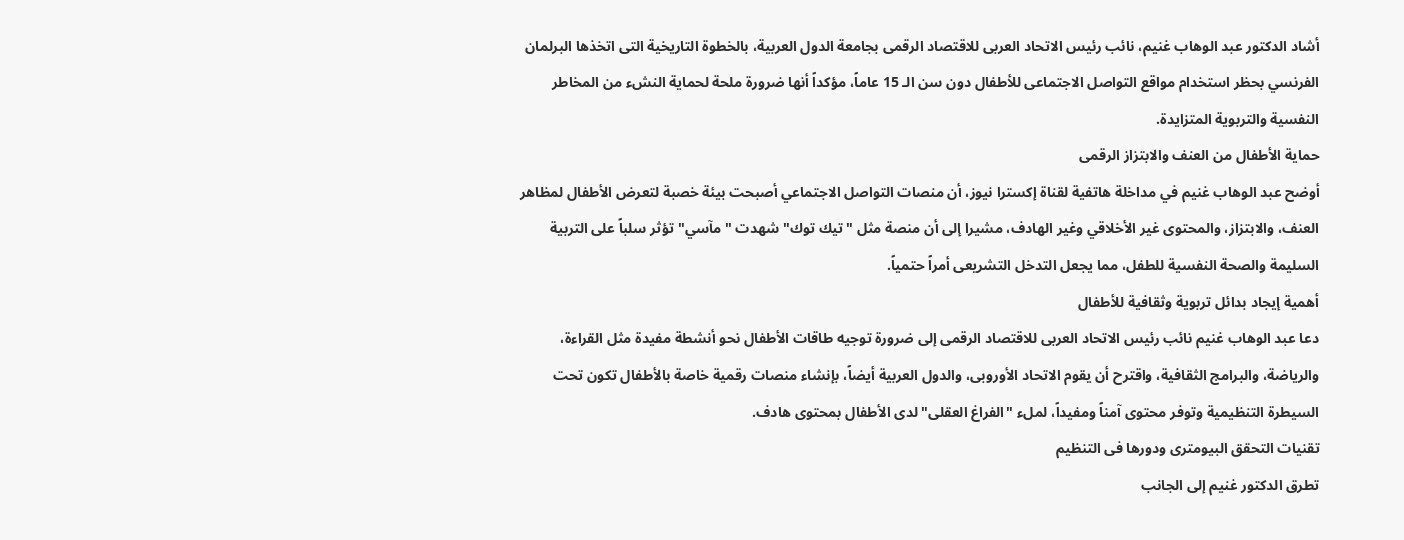أشاد الدكتور عبد الوهاب غنيم، نائب رئيس الاتحاد العربى للاقتصاد الرقمى بجامعة الدول العربية، بالخطوة التاريخية التى اتخذها البرلمان الفرنسي بحظر استخدام مواقع التواصل الاجتماعى للأطفال دون سن الـ 15 عاماً، مؤكداً أنها ضرورة ملحة لحماية النشء من المخاطر النفسية والتربوية المتزايدة.
حماية الأطفال من العنف والابتزاز الرقمى
أوضح عبد الوهاب غنيم في مداخلة هاتفية لقناة إكسترا نيوز، أن منصات التواصل الاجتماعي أصبحت بيئة خصبة لتعرض الأطفال لمظاهر العنف، والابتزاز، والمحتوى غير الأخلاقي وغير الهادف، مشيرا إلى أن منصة مثل "تيك توك" شهدت "مآسي" تؤثر سلباً على التربية السليمة والصحة النفسية للطفل، مما يجعل التدخل التشريعى أمراً حتمياً.
أهمية إيجاد بدائل تربوية وثقافية للأطفال
دعا عبد الوهاب غنيم نائب رئيس الاتحاد العربى للاقتصاد الرقمى إلى ضرورة توجيه طاقات الأطفال نحو أنشطة مفيدة مثل القراءة، والرياضة، والبرامج الثقافية، واقترح أن يقوم الاتحاد الأوروبى، والدول العربية أيضاً، بإنشاء منصات رقمية خاصة بالأطفال تكون تحت السيطرة التنظيمية وتوفر محتوى آمناً ومفيداً، لملء "الفراغ العقلى" لدى الأطفال بمحتوى هادف.
تقنيات التحقق البيومترى ودورها فى التنظيم
تطرق الدكتور غنيم إلى الجانب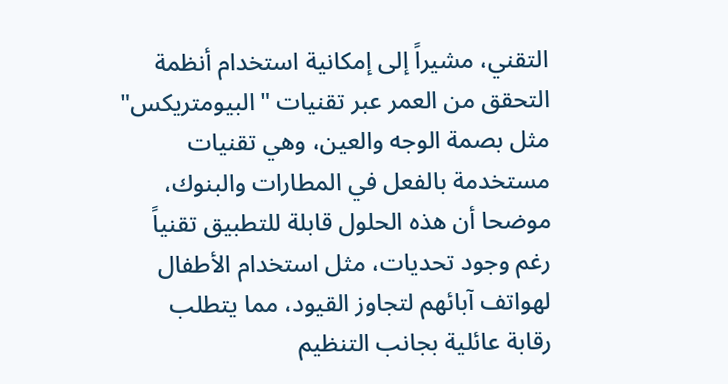التقني، مشيراً إلى إمكانية استخدام أنظمة التحقق من العمر عبر تقنيات "البيومتريكس" مثل بصمة الوجه والعين، وهي تقنيات مستخدمة بالفعل في المطارات والبنوك، موضحا أن هذه الحلول قابلة للتطبيق تقنياً رغم وجود تحديات، مثل استخدام الأطفال لهواتف آبائهم لتجاوز القيود، مما يتطلب رقابة عائلية بجانب التنظيم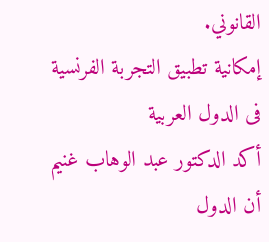القانوني.
إمكانية تطبيق التجربة الفرنسية فى الدول العربية
أكد الدكتور عبد الوهاب غنيم أن الدول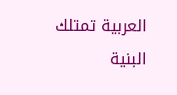العربية تمتلك البنية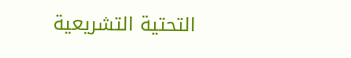التحتية التشريعية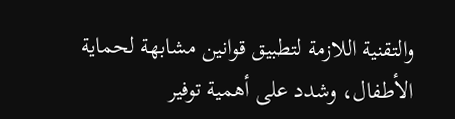والتقنية اللازمة لتطبيق قوانين مشابهة لحماية الأطفال، وشدد على أهمية توفير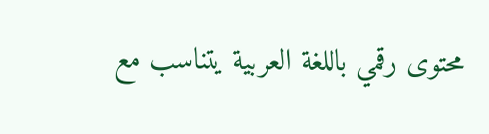محتوى رقمي باللغة العربية يتناسب مع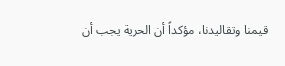قيمنا وتقاليدنا، مؤكداً أن الحرية يجب أن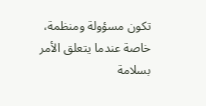تكون مسؤولة ومنظمة، خاصة عندما يتعلق الأمر بسلامة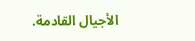الأجيال القادمة.